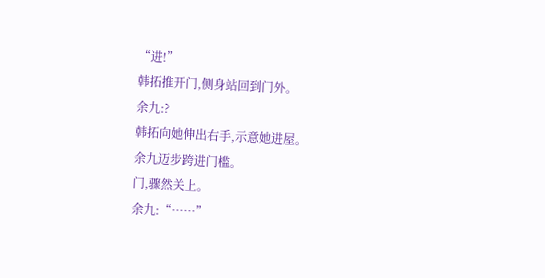“进!”
韩拓推开门,侧身站回到门外。
余九:?
韩拓向她伸出右手,示意她进屋。
余九迈步跨进门槛。
门,骤然关上。
余九:“……”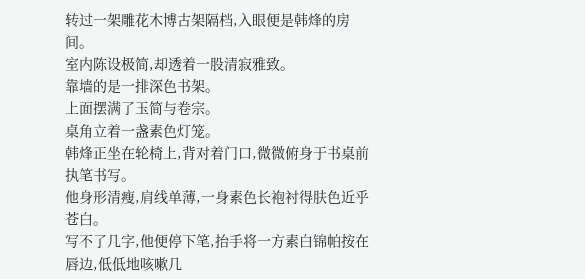转过一架雕花木博古架隔档,入眼便是韩烽的房间。
室内陈设极简,却透着一股清寂雅致。
靠墙的是一排深色书架。
上面摆满了玉简与卷宗。
桌角立着一盏素色灯笼。
韩烽正坐在轮椅上,背对着门口,微微俯身于书桌前执笔书写。
他身形清瘦,肩线单薄,一身素色长袍衬得肤色近乎苍白。
写不了几字,他便停下笔,抬手将一方素白锦帕按在唇边,低低地咳嗽几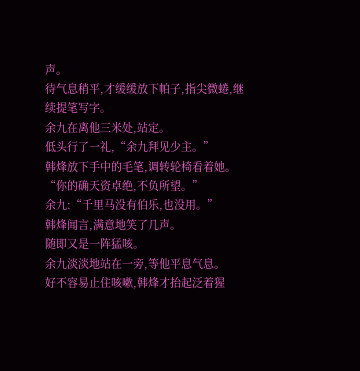声。
待气息稍平,才缓缓放下帕子,指尖微蜷,继续提笔写字。
余九在离他三米处,站定。
低头行了一礼,“余九拜见少主。”
韩烽放下手中的毛笔,调转轮椅看着她。
“你的确天资卓绝,不负所望。”
余九:“千里马没有伯乐,也没用。”
韩烽闻言,满意地笑了几声。
随即又是一阵猛咳。
余九淡淡地站在一旁,等他平息气息。
好不容易止住咳嗽,韩烽才抬起泛着猩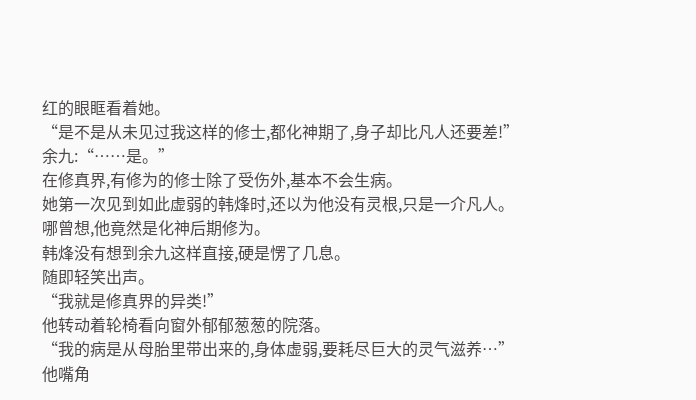红的眼眶看着她。
“是不是从未见过我这样的修士,都化神期了,身子却比凡人还要差!”
余九:“……是。”
在修真界,有修为的修士除了受伤外,基本不会生病。
她第一次见到如此虚弱的韩烽时,还以为他没有灵根,只是一介凡人。
哪曾想,他竟然是化神后期修为。
韩烽没有想到余九这样直接,硬是愣了几息。
随即轻笑出声。
“我就是修真界的异类!”
他转动着轮椅看向窗外郁郁葱葱的院落。
“我的病是从母胎里带出来的,身体虚弱,要耗尽巨大的灵气滋养…”
他嘴角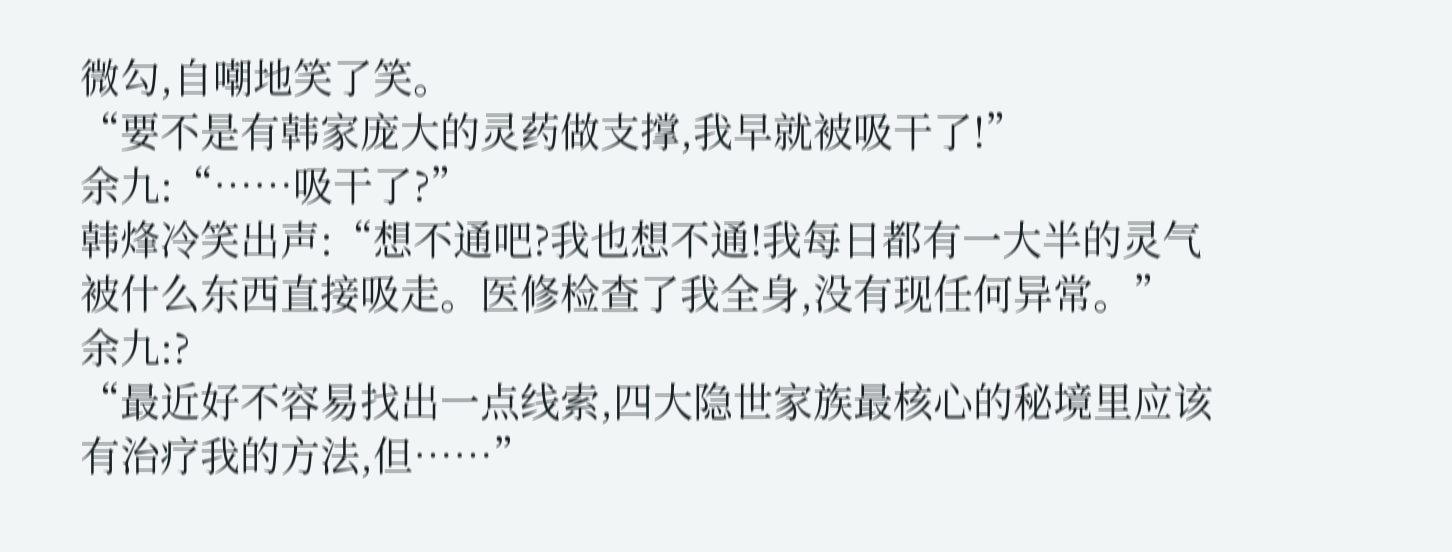微勾,自嘲地笑了笑。
“要不是有韩家庞大的灵药做支撑,我早就被吸干了!”
余九:“……吸干了?”
韩烽冷笑出声:“想不通吧?我也想不通!我每日都有一大半的灵气被什么东西直接吸走。医修检查了我全身,没有现任何异常。”
余九:?
“最近好不容易找出一点线索,四大隐世家族最核心的秘境里应该有治疗我的方法,但……”